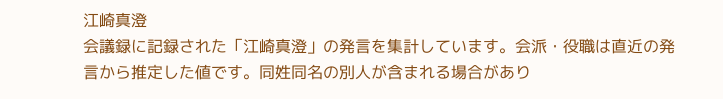江崎真澄
会議録に記録された「江崎真澄」の発言を集計しています。会派・役職は直近の発言から推定した値です。同姓同名の別人が含まれる場合があり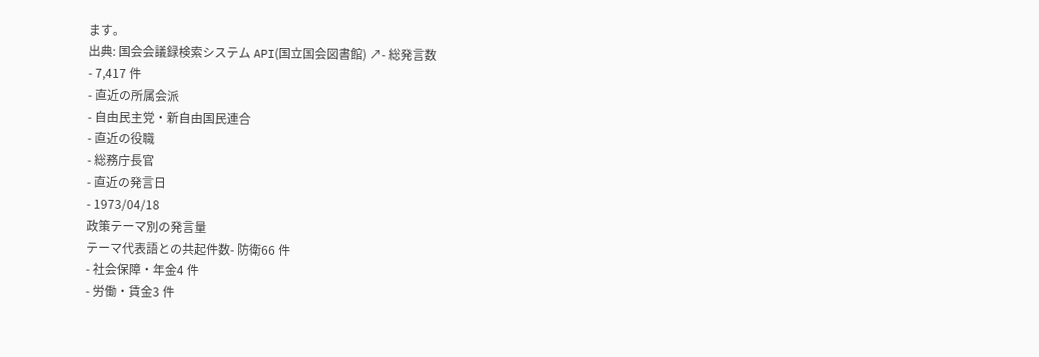ます。
出典: 国会会議録検索システム API(国立国会図書館) ↗- 総発言数
- 7,417 件
- 直近の所属会派
- 自由民主党・新自由国民連合
- 直近の役職
- 総務庁長官
- 直近の発言日
- 1973/04/18
政策テーマ別の発言量
テーマ代表語との共起件数- 防衛66 件
- 社会保障・年金4 件
- 労働・賃金3 件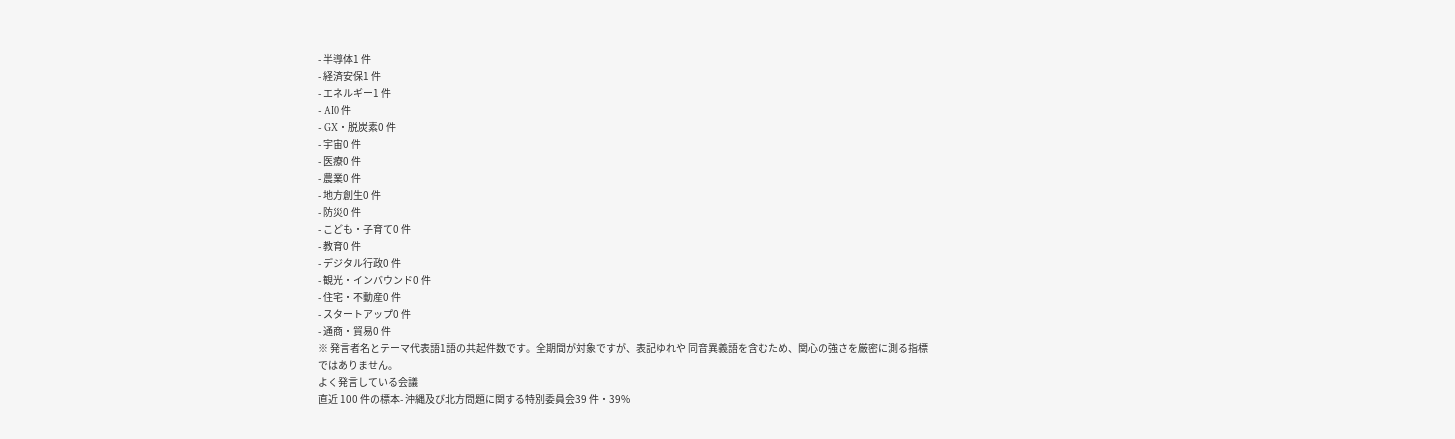- 半導体1 件
- 経済安保1 件
- エネルギー1 件
- AI0 件
- GX・脱炭素0 件
- 宇宙0 件
- 医療0 件
- 農業0 件
- 地方創生0 件
- 防災0 件
- こども・子育て0 件
- 教育0 件
- デジタル行政0 件
- 観光・インバウンド0 件
- 住宅・不動産0 件
- スタートアップ0 件
- 通商・貿易0 件
※ 発言者名とテーマ代表語1語の共起件数です。全期間が対象ですが、表記ゆれや 同音異義語を含むため、関心の強さを厳密に測る指標ではありません。
よく発言している会議
直近 100 件の標本- 沖縄及び北方問題に関する特別委員会39 件・39%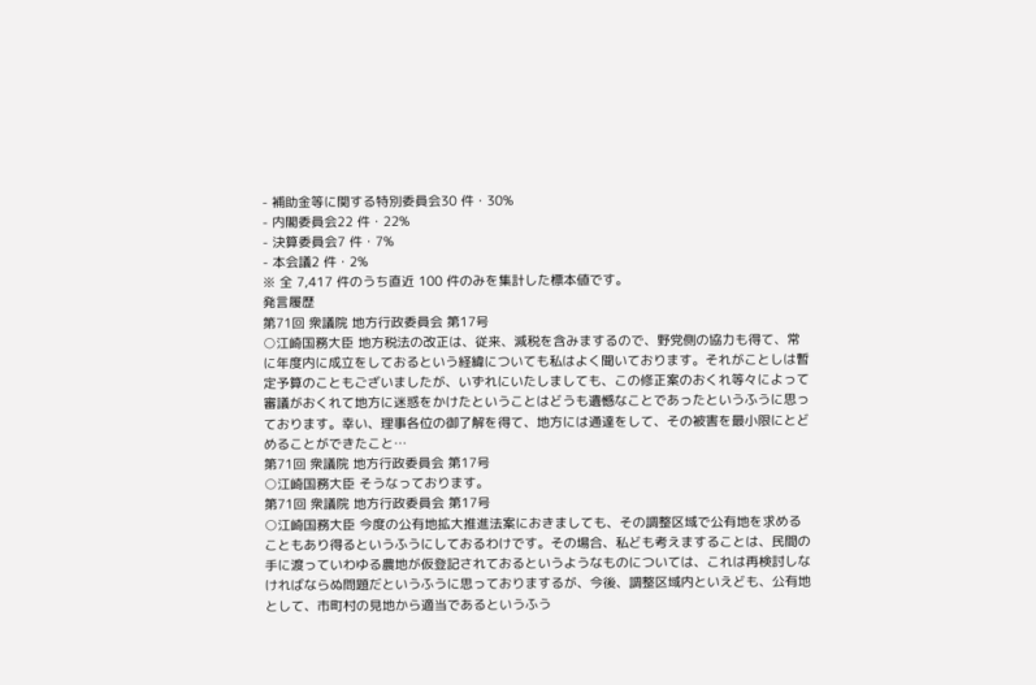- 補助金等に関する特別委員会30 件・30%
- 内閣委員会22 件・22%
- 決算委員会7 件・7%
- 本会議2 件・2%
※ 全 7,417 件のうち直近 100 件のみを集計した標本値です。
発言履歴
第71回 衆議院 地方行政委員会 第17号
○江崎国務大臣 地方税法の改正は、従来、減税を含みまするので、野党側の協力も得て、常に年度内に成立をしておるという経緯についても私はよく聞いております。それがことしは暫定予算のこともございましたが、いずれにいたしましても、この修正案のおくれ等々によって審議がおくれて地方に迷惑をかけたということはどうも遺憾なことであったというふうに思っております。幸い、理事各位の御了解を得て、地方には通達をして、その被害を最小限にとどめることができたこと…
第71回 衆議院 地方行政委員会 第17号
○江崎国務大臣 そうなっております。
第71回 衆議院 地方行政委員会 第17号
○江崎国務大臣 今度の公有地拡大推進法案におきましても、その調整区域で公有地を求めることもあり得るというふうにしておるわけです。その場合、私ども考えますることは、民間の手に渡っていわゆる農地が仮登記されておるというようなものについては、これは再検討しなければならぬ問題だというふうに思っておりまするが、今後、調整区域内といえども、公有地として、市町村の見地から適当であるというふう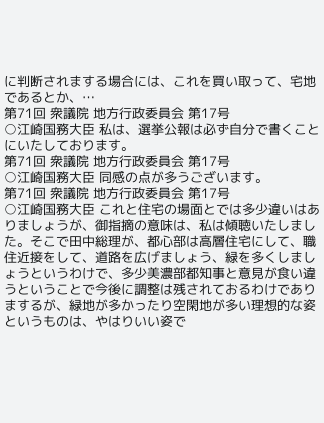に判断されまする場合には、これを買い取って、宅地であるとか、…
第71回 衆議院 地方行政委員会 第17号
○江崎国務大臣 私は、選挙公報は必ず自分で書くことにいたしております。
第71回 衆議院 地方行政委員会 第17号
○江崎国務大臣 同感の点が多うございます。
第71回 衆議院 地方行政委員会 第17号
○江崎国務大臣 これと住宅の場面とでは多少違いはありましょうが、御指摘の意味は、私は傾聴いたしました。そこで田中総理が、都心部は高層住宅にして、職住近接をして、道路を広げましょう、緑を多くしましょうというわけで、多少美濃部都知事と意見が食い違うということで今後に調整は残されておるわけでありまするが、緑地が多かったり空閑地が多い理想的な姿というものは、やはりいい姿で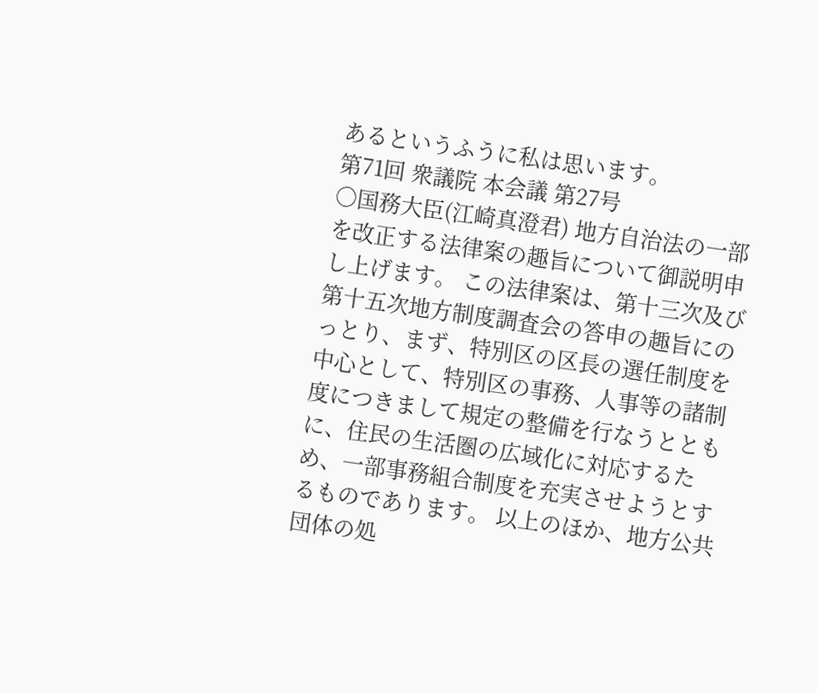あるというふうに私は思います。
第71回 衆議院 本会議 第27号
○国務大臣(江崎真澄君) 地方自治法の一部を改正する法律案の趣旨について御説明申し上げます。 この法律案は、第十三次及び第十五次地方制度調査会の答申の趣旨にのっとり、まず、特別区の区長の選任制度を中心として、特別区の事務、人事等の諸制度につきまして規定の整備を行なうとともに、住民の生活圏の広域化に対応するため、一部事務組合制度を充実させようとするものであります。 以上のほか、地方公共団体の処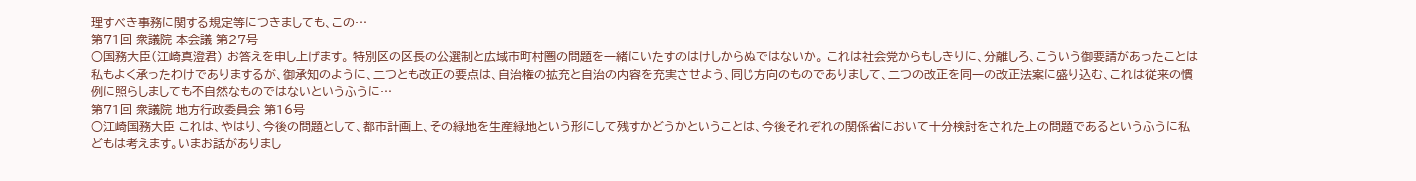理すべき事務に関する規定等につきましても、この…
第71回 衆議院 本会議 第27号
○国務大臣(江崎真澄君) お答えを申し上げます。 特別区の区長の公選制と広域市町村圏の問題を一緒にいたすのはけしからぬではないか。 これは社会党からもしきりに、分離しろ、こういう御要請があったことは私もよく承ったわけでありまするが、御承知のように、二つとも改正の要点は、自治権の拡充と自治の内容を充実させよう、同じ方向のものでありまして、二つの改正を同一の改正法案に盛り込む、これは従来の慣例に照らしましても不自然なものではないというふうに…
第71回 衆議院 地方行政委員会 第16号
○江崎国務大臣 これは、やはり、今後の問題として、都市計画上、その緑地を生産緑地という形にして残すかどうかということは、今後それぞれの関係省において十分検討をされた上の問題であるというふうに私どもは考えます。いまお話がありまし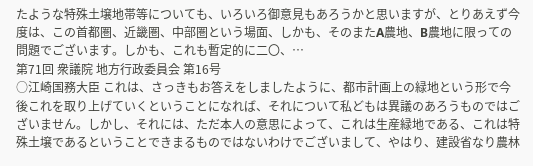たような特殊土壌地帯等についても、いろいろ御意見もあろうかと思いますが、とりあえず今度は、この首都圏、近畿圏、中部圏という場面、しかも、そのまたA農地、B農地に限っての問題でございます。しかも、これも暫定的に二〇、…
第71回 衆議院 地方行政委員会 第16号
○江崎国務大臣 これは、さっきもお答えをしましたように、都市計画上の緑地という形で今後これを取り上げていくということになれば、それについて私どもは異議のあろうものではございません。しかし、それには、ただ本人の意思によって、これは生産緑地である、これは特殊土壌であるということできまるものではないわけでございまして、やはり、建設省なり農林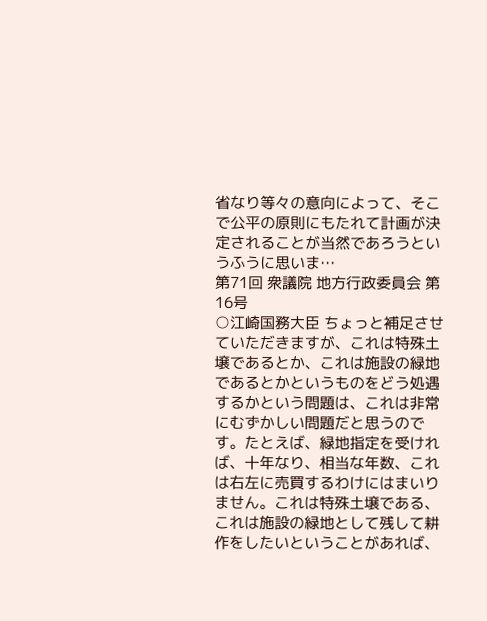省なり等々の意向によって、そこで公平の原則にもたれて計画が決定されることが当然であろうというふうに思いま…
第71回 衆議院 地方行政委員会 第16号
○江崎国務大臣 ちょっと補足させていただきますが、これは特殊土壌であるとか、これは施設の緑地であるとかというものをどう処遇するかという問題は、これは非常にむずかしい問題だと思うのです。たとえば、緑地指定を受ければ、十年なり、相当な年数、これは右左に売買するわけにはまいりません。これは特殊土壌である、これは施設の緑地として残して耕作をしたいということがあれば、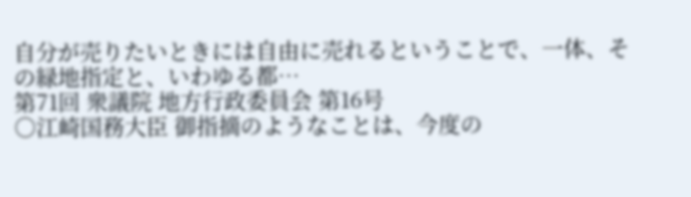自分が売りたいときには自由に売れるということで、一体、その緑地指定と、いわゆる都…
第71回 衆議院 地方行政委員会 第16号
○江崎国務大臣 御指摘のようなことは、今度の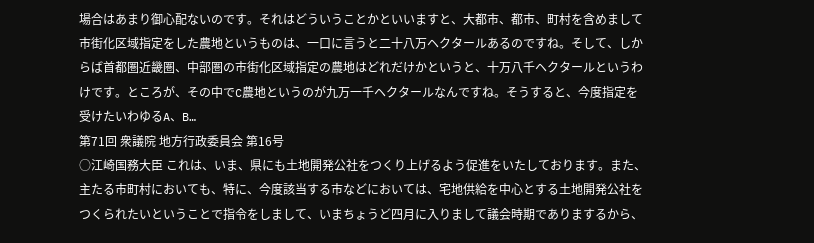場合はあまり御心配ないのです。それはどういうことかといいますと、大都市、都市、町村を含めまして市街化区域指定をした農地というものは、一口に言うと二十八万ヘクタールあるのですね。そして、しからば首都圏近畿圏、中部圏の市街化区域指定の農地はどれだけかというと、十万八千ヘクタールというわけです。ところが、その中でC農地というのが九万一千ヘクタールなんですね。そうすると、今度指定を受けたいわゆるA、B…
第71回 衆議院 地方行政委員会 第16号
○江崎国務大臣 これは、いま、県にも土地開発公社をつくり上げるよう促進をいたしております。また、主たる市町村においても、特に、今度該当する市などにおいては、宅地供給を中心とする土地開発公社をつくられたいということで指令をしまして、いまちょうど四月に入りまして議会時期でありまするから、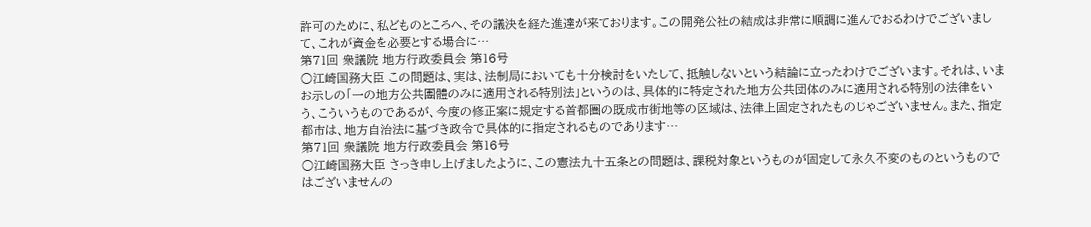許可のために、私どものところへ、その議決を経た進達が来ております。この開発公社の結成は非常に順調に進んでおるわけでございまして、これが資金を必要とする場合に…
第71回 衆議院 地方行政委員会 第16号
○江崎国務大臣 この問題は、実は、法制局においても十分検討をいたして、抵触しないという結論に立ったわけでございます。それは、いまお示しの「一の地方公共團體のみに適用される特別法」というのは、具体的に特定された地方公共団体のみに適用される特別の法律をいう、こういうものであるが、今度の修正案に規定する首都圏の既成市街地等の区域は、法律上固定されたものじゃございません。また、指定都市は、地方自治法に基づき政令で具体的に指定されるものであります…
第71回 衆議院 地方行政委員会 第16号
○江崎国務大臣 さっき申し上げましたように、この憲法九十五条との問題は、課税対象というものが固定して永久不変のものというものではございませんの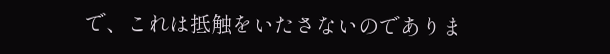で、これは抵触をいたさないのでありま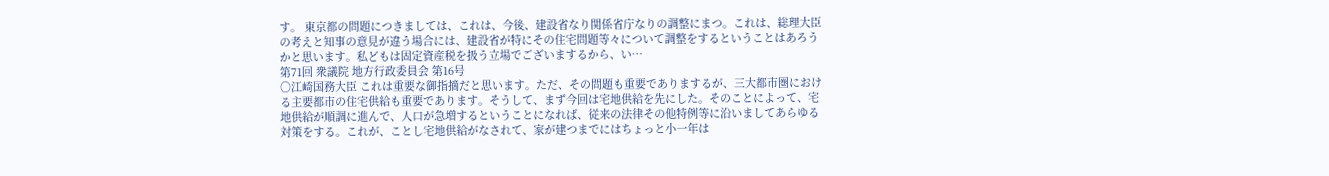す。 東京都の問題につきましては、これは、今後、建設省なり関係省庁なりの調整にまつ。これは、総理大臣の考えと知事の意見が違う場合には、建設省が特にその住宅問題等々について調整をするということはあろうかと思います。私どもは固定資産税を扱う立場でございまするから、い…
第71回 衆議院 地方行政委員会 第16号
○江崎国務大臣 これは重要な御指摘だと思います。ただ、その問題も重要でありまするが、三大都市圏における主要都市の住宅供給も重要であります。そうして、まず今回は宅地供給を先にした。そのことによって、宅地供給が順調に進んで、人口が急増するということになれば、従来の法律その他特例等に沿いましてあらゆる対策をする。これが、ことし宅地供給がなされて、家が建つまでにはちょっと小一年は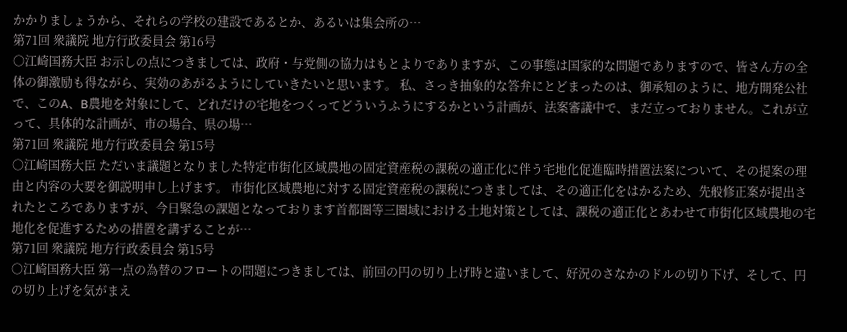かかりましょうから、それらの学校の建設であるとか、あるいは集会所の…
第71回 衆議院 地方行政委員会 第16号
○江崎国務大臣 お示しの点につきましては、政府・与党側の協力はもとよりでありますが、この事態は国家的な問題でありますので、皆さん方の全体の御激励も得ながら、実効のあがるようにしていきたいと思います。 私、さっき抽象的な答弁にとどまったのは、御承知のように、地方開発公社で、このA、B農地を対象にして、どれだけの宅地をつくってどういうふうにするかという計画が、法案審議中で、まだ立っておりません。これが立って、具体的な計画が、市の場合、県の場…
第71回 衆議院 地方行政委員会 第15号
○江崎国務大臣 ただいま議題となりました特定市街化区域農地の固定資産税の課税の適正化に伴う宅地化促進臨時措置法案について、その提案の理由と内容の大要を御説明申し上げます。 市街化区域農地に対する固定資産税の課税につきましては、その適正化をはかるため、先般修正案が提出されたところでありますが、今日緊急の課題となっております首都圏等三圏域における土地対策としては、課税の適正化とあわせて市街化区域農地の宅地化を促進するための措置を講ずることが…
第71回 衆議院 地方行政委員会 第15号
○江崎国務大臣 第一点の為替のフロートの問題につきましては、前回の円の切り上げ時と違いまして、好況のさなかのドルの切り下げ、そして、円の切り上げを気がまえ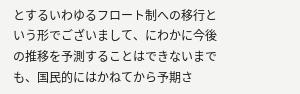とするいわゆるフロート制への移行という形でございまして、にわかに今後の推移を予測することはできないまでも、国民的にはかねてから予期さ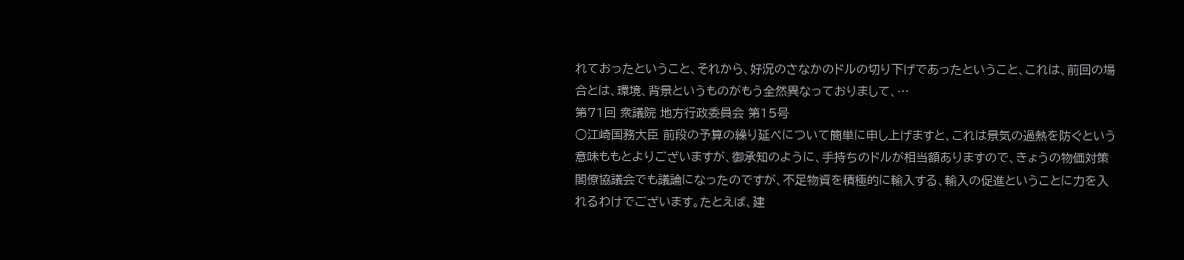れておったということ、それから、好況のさなかのドルの切り下げであったということ、これは、前回の場合とは、環境、背景というものがもう全然異なっておりまして、…
第71回 衆議院 地方行政委員会 第15号
○江崎国務大臣 前段の予算の繰り延べについて簡単に申し上げますと、これは景気の過熱を防ぐという意味ももとよりございますが、御承知のように、手持ちのドルが相当額ありますので、きょうの物価対策閣僚協議会でも議論になったのですが、不足物資を積極的に輸入する、輸入の促進ということに力を入れるわけでございます。たとえば、建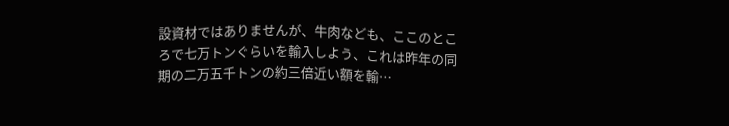設資材ではありませんが、牛肉なども、ここのところで七万トンぐらいを輸入しよう、これは昨年の同期の二万五千トンの約三倍近い額を輸…